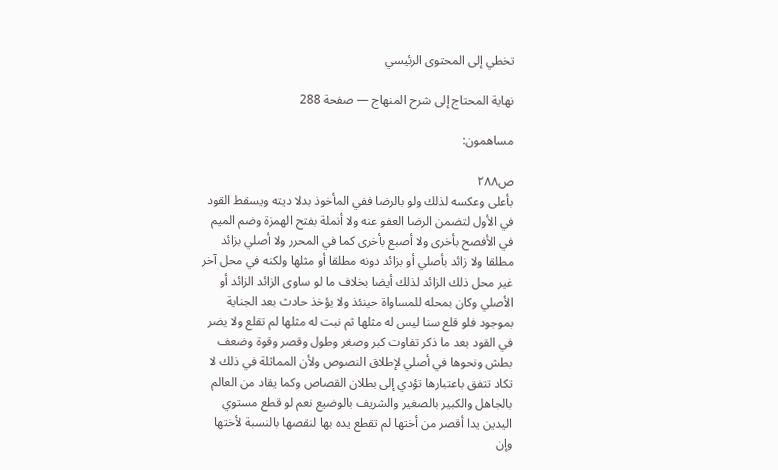تخطي إلى المحتوى الرئيسي

نهاية المحتاج إلى شرح المنهاج — صفحة 288

مساهمون:

ص٢٨٨
بأعلى وعكسه لذلك ولو بالرضا ففي المأخوذ بدلا ديته ويسقط القود في الأول لتضمن الرضا العفو عنه ولا أنملة بفتح الهمزة وضم الميم في الأفصح بأخرى ولا أصبع بأخرى كما في المحرر ولا أصلي بزائد مطلقا ولا زائد بأصلي أو بزائد دونه مطلقا أو مثلها ولكنه في محل آخر غير محل ذلك الزائد لذلك أيضا بخلاف ما لو ساوى الزائد الزائد أو الأصلي وكان بمحله للمساواة حينئذ ولا يؤخذ حادث بعد الجناية بموجود فلو قلع سنا ليس له مثلها ثم نبت له مثلها لم تقلع ولا يضر في القود بعد ما ذكر تفاوت كبر وصغر وطول وقصر وقوة وضعف بطش ونحوها في أصلي لإطلاق النصوص ولأن المماثلة في ذلك لا تكاد تتفق باعتبارها تؤدي إلى بطلان القصاص وكما يقاد من العالم بالجاهل والكبير بالصغير والشريف بالوضيع نعم لو قطع مستوي اليدين يدا أقصر من أختها لم تقطع يده بها لنقصها بالنسبة لأختها وإن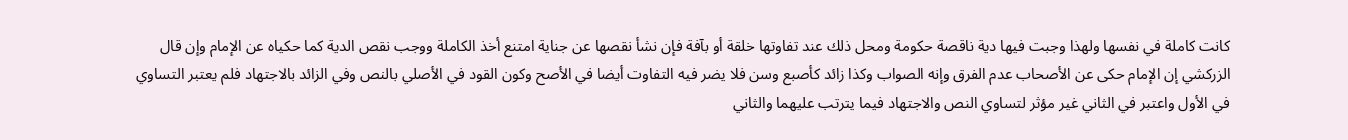كانت كاملة في نفسها ولهذا وجبت فيها دية ناقصة حكومة ومحل ذلك عند تفاوتها خلقة أو بآفة فإن نشأ نقصها عن جناية امتنع أخذ الكاملة ووجب نقص الدية كما حكياه عن الإمام وإن قال الزركشي إن الإمام حكى عن الأصحاب عدم الفرق وإنه الصواب وكذا زائد كأصبع وسن فلا يضر فيه التفاوت أيضا في الأصح وكون القود في الأصلي بالنص وفي الزائد بالاجتهاد فلم يعتبر التساوي في الأول واعتبر في الثاني غير مؤثر لتساوي النص والاجتهاد فيما يترتب عليهما والثاني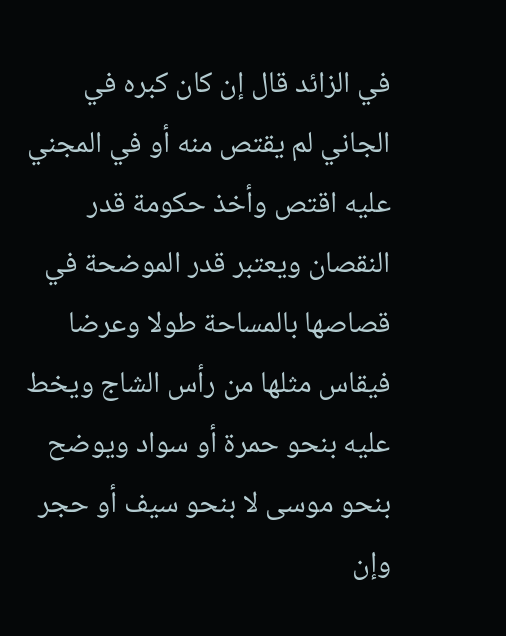في الزائد قال إن كان كبره في الجاني لم يقتص منه أو في المجني عليه اقتص وأخذ حكومة قدر النقصان ويعتبر قدر الموضحة في قصاصها بالمساحة طولا وعرضا فيقاس مثلها من رأس الشاج ويخط عليه بنحو حمرة أو سواد ويوضح بنحو موسى لا بنحو سيف أو حجر وإن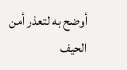أوضح به لتعذر أمن الحيف